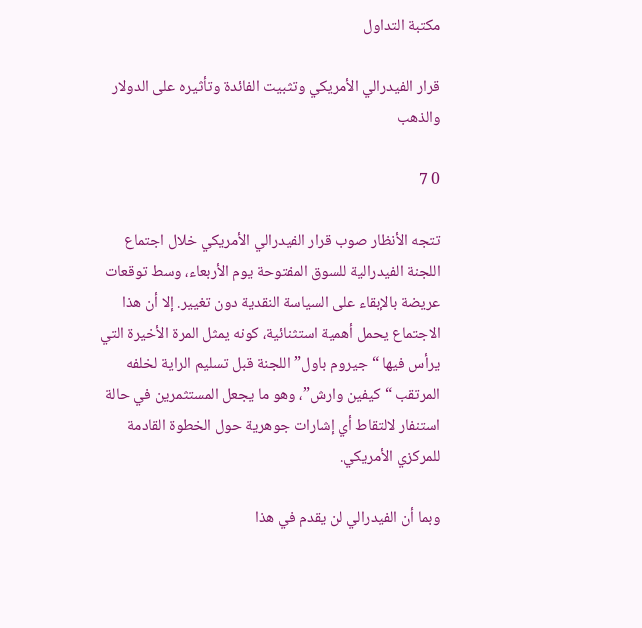مكتبة التداول

قرار الفيدرالي الأمريكي وتثبيت الفائدة وتأثيره على الدولار والذهب

0 7

تتجه الأنظار صوب قرار الفيدرالي الأمريكي خلال اجتماع اللجنة الفيدرالية للسوق المفتوحة يوم الأربعاء، وسط توقعات عريضة بالإبقاء على السياسة النقدية دون تغيير. إلا أن هذا الاجتماع يحمل أهمية استثنائية، كونه يمثل المرة الأخيرة التي يرأس فيها “جيروم باول” اللجنة قبل تسليم الراية لخلفه المرتقب “كيفين وارش”، وهو ما يجعل المستثمرين في حالة استنفار لالتقاط أي إشارات جوهرية حول الخطوة القادمة للمركزي الأمريكي.

وبما أن الفيدرالي لن يقدم في هذا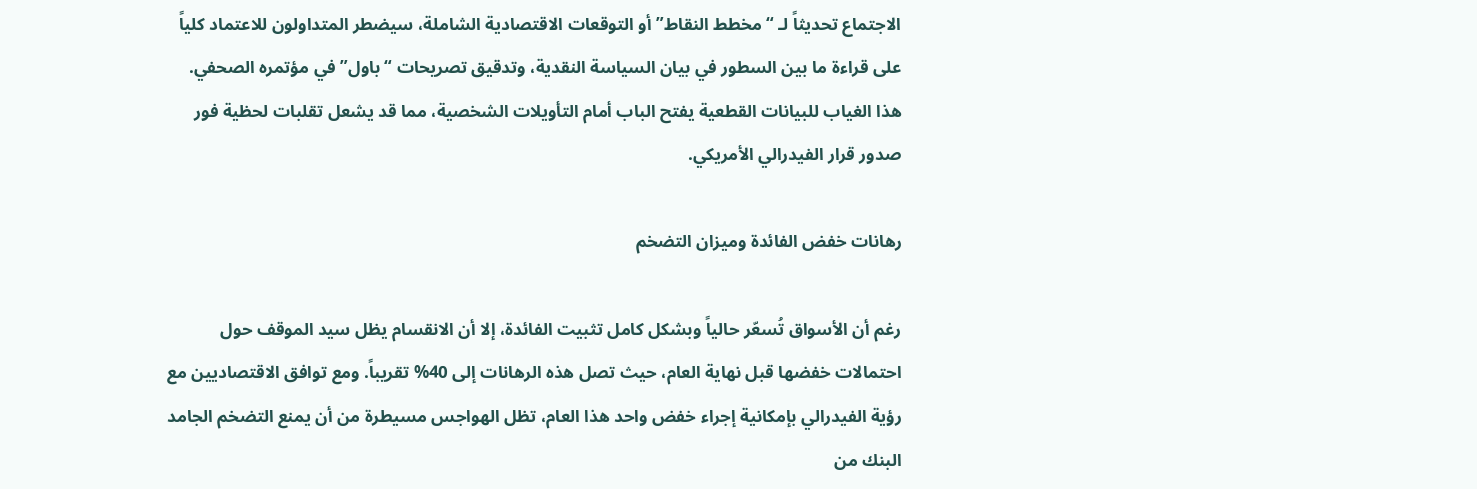الاجتماع تحديثاً لـ “مخطط النقاط” أو التوقعات الاقتصادية الشاملة، سيضطر المتداولون للاعتماد كلياً على قراءة ما بين السطور في بيان السياسة النقدية، وتدقيق تصريحات “باول” في مؤتمره الصحفي. هذا الغياب للبيانات القطعية يفتح الباب أمام التأويلات الشخصية، مما قد يشعل تقلبات لحظية فور صدور قرار الفيدرالي الأمريكي.

رهانات خفض الفائدة وميزان التضخم

رغم أن الأسواق تُسعّر حالياً وبشكل كامل تثبيت الفائدة، إلا أن الانقسام يظل سيد الموقف حول احتمالات خفضها قبل نهاية العام، حيث تصل هذه الرهانات إلى 40% تقريباً. ومع توافق الاقتصاديين مع رؤية الفيدرالي بإمكانية إجراء خفض واحد هذا العام، تظل الهواجس مسيطرة من أن يمنع التضخم الجامد البنك من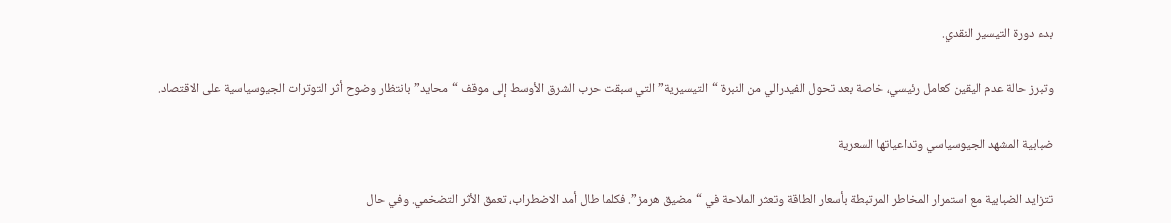بدء دورة التيسير النقدي.

وتبرز حالة عدم اليقين كعامل رئيسي، خاصة بعد تحول الفيدرالي من النبرة “التيسيرية” التي سبقت حرب الشرق الأوسط إلى موقف “محايد” بانتظار وضوح أثر التوترات الجيوسياسية على الاقتصاد.

ضبابية المشهد الجيوسياسي وتداعياتها السعرية

تتزايد الضبابية مع استمرار المخاطر المرتبطة بأسعار الطاقة وتعثر الملاحة في “مضيق هرمز”. فكلما طال أمد الاضطراب، تعمق الأثر التضخمي. وفي حال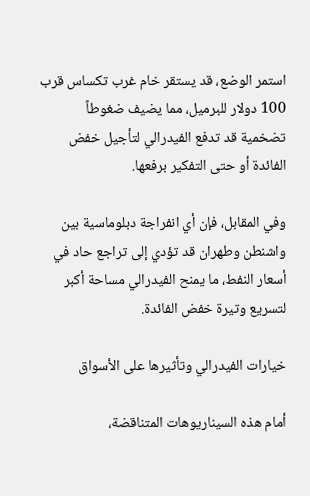استمر الوضع، قد يستقر خام غرب تكساس قرب 100 دولار للبرميل، مما يضيف ضغوطاً تضخمية قد تدفع الفيدرالي لتأجيل خفض الفائدة أو حتى التفكير برفعها.

وفي المقابل، فإن أي انفراجة دبلوماسية بين واشنطن وطهران قد تؤدي إلى تراجع حاد في أسعار النفط، ما يمنح الفيدرالي مساحة أكبر لتسريع وتيرة خفض الفائدة.

خيارات الفيدرالي وتأثيرها على الأسواق

أمام هذه السيناريوهات المتناقضة،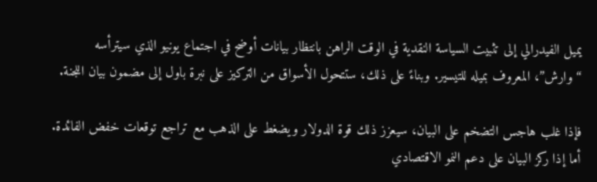يميل الفيدرالي إلى تثبيت السياسة النقدية في الوقت الراهن بانتظار بيانات أوضح في اجتماع يونيو الذي سيترأسه “وارش”، المعروف بميله للتيسير. وبناءً على ذلك، ستتحول الأسواق من التركيز على نبرة باول إلى مضمون بيان اللجنة.

فإذا غلب هاجس التضخم على البيان، سيعزز ذلك قوة الدولار ويضغط على الذهب مع تراجع توقعات خفض الفائدة. أما إذا ركز البيان على دعم النمو الاقتصادي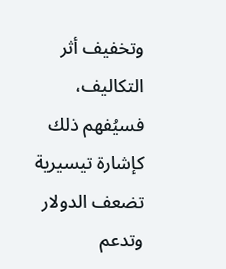وتخفيف أثر التكاليف، فسيُفهم ذلك كإشارة تيسيرية تضعف الدولار وتدعم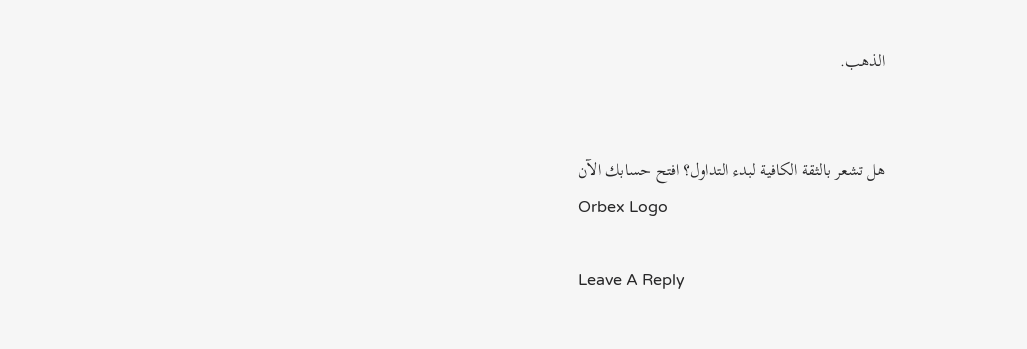الذهب.


هل تشعر بالثقة الكافية لبدء التداول؟ افتح حسابك الآن
Orbex Logo

Leave A Reply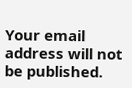Your email address will not be published.